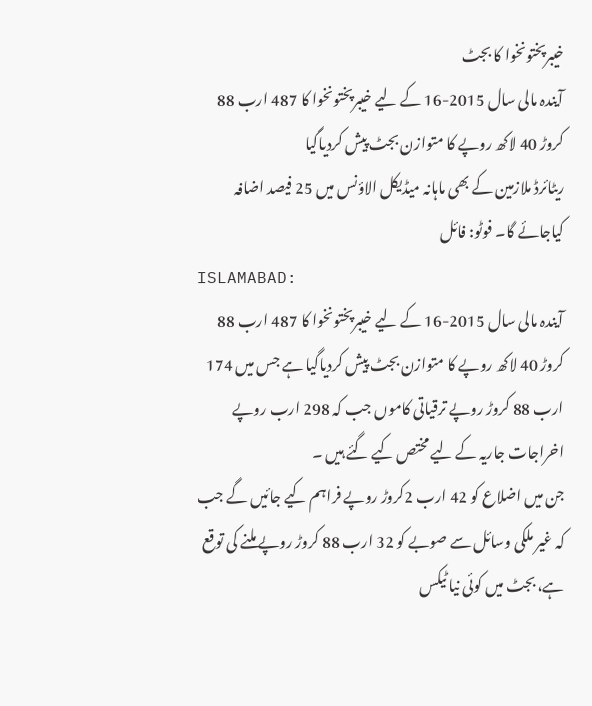خیبرپختونخوا کا بجٹ
آیندہ مالی سال 2015-16 کے لیے خیبرپختونخوا کا 487 ارب 88 کروڑ 40 لاکھ روپے کا متوازن بجٹ پیش کردیاگیا
ریٹائرڈ ملازمین کے بھی ماہانہ میڈیکل الاؤنس میں 25 فیصد اضافہ کیاجائے گا۔ فوٹو: فائل
ISLAMABAD:
آیندہ مالی سال 2015-16 کے لیے خیبرپختونخوا کا 487 ارب 88 کروڑ 40 لاکھ روپے کا متوازن بجٹ پیش کردیاگیا ہے جس میں 174 ارب 88 کروڑ روپے ترقیاتی کاموں جب کہ 298 ارب روپے اخراجات جاریہ کے لیے مختص کیے گئے ہیں ۔
جن میں اضلاع کو 42 ارب 2کروڑ روپے فراہم کیے جائیں گے جب کہ غیر ملکی وسائل سے صوبے کو 32 ارب 88 کروڑ روپے ملنے کی توقع ہے، بجٹ میں کوئی نیا ٹیکس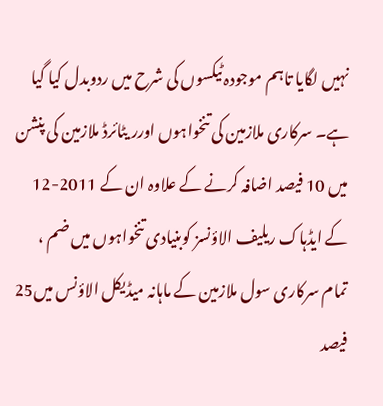نہیں لگایا تاہم موجودہ ٹیکسوں کی شرح میں ردوبدل کیا گیا ہے۔ سرکاری ملازمین کی تنخواہوں اورر یٹائرڈ ملازمین کی پنشن میں 10 فیصد اضافہ کرنے کے علاوہ ان کے 2011-12 کے ایڈہاک ریلیف الاؤنسز کوبنیادی تنخواہوں میں ضم ، تمام سرکاری سول ملازمین کے ماہانہ میڈیکل الاؤنس میں25 فیصد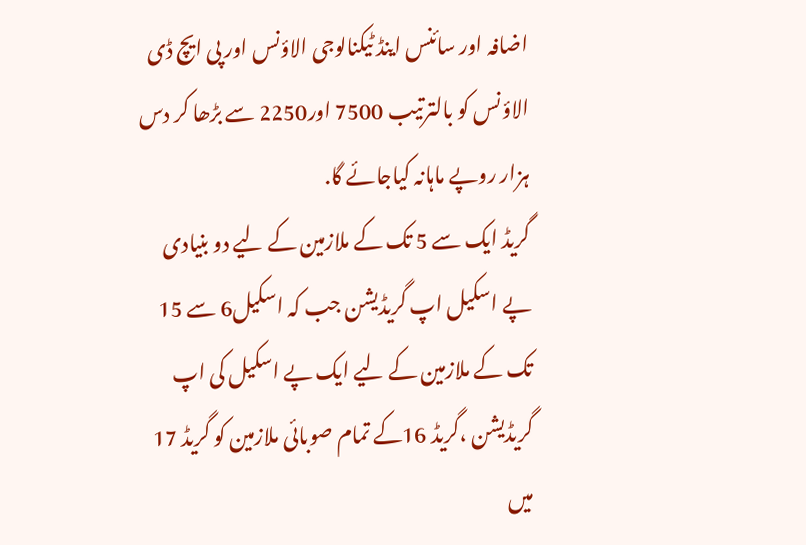اضافہ اور سائنس اینڈ ٹیکنالوجی الاؤنس اور پی ایچ ڈی الاؤنس کو بالترتیب 7500 اور2250 سے بڑھا کر دس ہزار روپے ماہانہ کیاجائے گا.
گریڈ ایک سے 5 تک کے ملازمین کے لیے دو بنیادی پے اسکیل اپ گریڈیشن جب کہ اسکیل6 سے 15 تک کے ملازمین کے لیے ایک پے اسکیل کی اپ گریڈیشن ،گریڈ 16کے تمام صوبائی ملازمین کو گریڈ 17 میں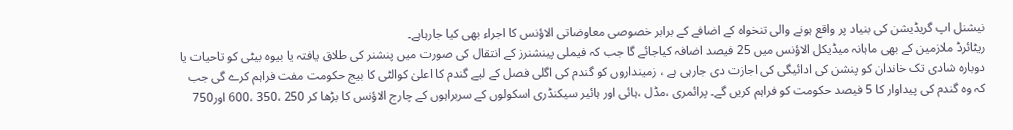نیشنل اپ گریڈیشن کی بنیاد پر واقع ہونے والی تنخواہ کے اضافے کے برابر خصوصی معاوضاتی الاؤنس کا اجراء بھی کیا جارہاہے۔
ریٹائرڈ ملازمین کے بھی ماہانہ میڈیکل الاؤنس میں 25 فیصد اضافہ کیاجائے گا جب کہ فیملی پینشنرز کے انتقال کی صورت میں پنشنر کی طلاق یافتہ یا بیوہ بیٹی کو تاحیات یا دوبارہ شادی تک خاندان کو پنشن کی ادائیگی کی اجازت دی جارہی ہے ، زمینداروں کو گندم کی اگلی فصل کے لیے گندم کا اعلیٰ کوالٹی کا بیج حکومت مفت فراہم کرے گی جب کہ وہ گندم کی پیداوار کا 5 فیصد حکومت کو فراہم کریں گے۔ پرائمری ،مڈل ،ہائی اور ہائیر سیکنڈری اسکولوں کے سربراہوں کے چارج الاؤنس کا بڑھا کر 250 ،350 ،600 اور750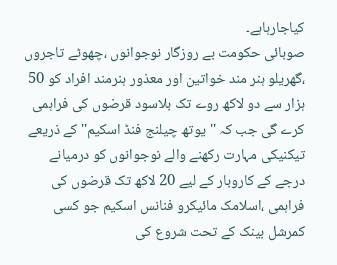کیاجارہاہے۔
صوبائی حکومت بے روزگار نوجوانوں ،چھوٹے تاجروں ،گھریلو ہنر مند خواتین اور معذور ہنرمند افراد کو 50 ہزار سے دو لاکھ روے تک بلاسود قرضوں کی فراہمی کرے گی جب کہ ''یوتھ چیلنج فنڈ اسکیم''کے ذریعے تیکنیکی مہارت رکھنے والے نوجوانوں کو درمیانے درجے کے کاروبار کے لیے 20 لاکھ تک قرضوں کی فراہمی ،اسلامک مائیکرو فنانس اسکیم جو کسی کمرشل بینک کے تحت شروع کی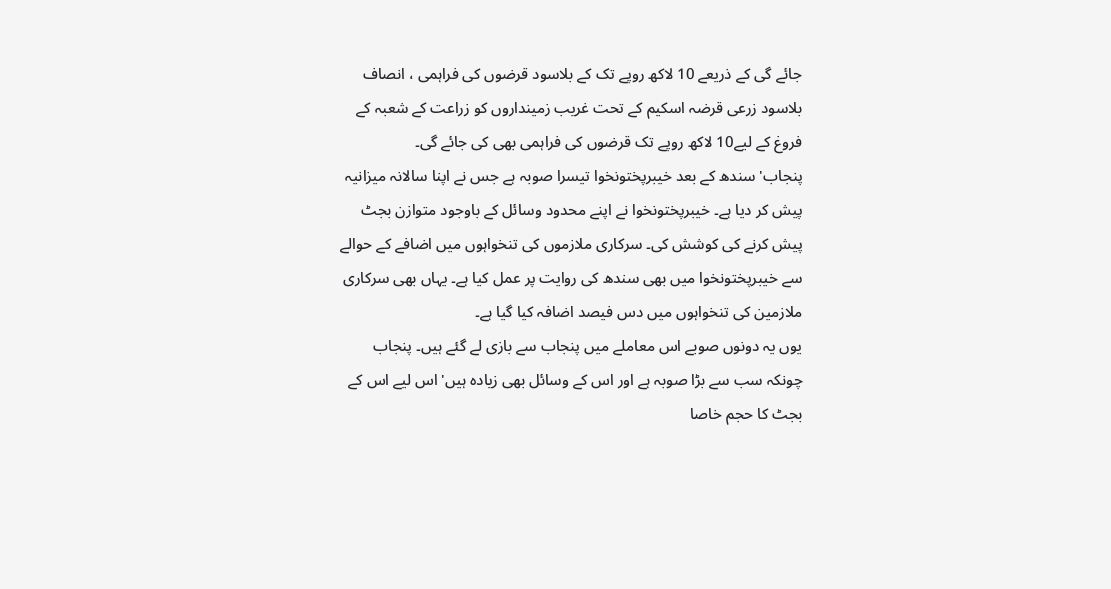جائے گی کے ذریعے 10 لاکھ روپے تک کے بلاسود قرضوں کی فراہمی ، انصاف بلاسود زرعی قرضہ اسکیم کے تحت غریب زمینداروں کو زراعت کے شعبہ کے فروغ کے لیے10 لاکھ روپے تک قرضوں کی فراہمی بھی کی جائے گی۔
پنجاب' سندھ کے بعد خیبرپختونخوا تیسرا صوبہ ہے جس نے اپنا سالانہ میزانیہ پیش کر دیا ہے۔ خیبرپختونخوا نے اپنے محدود وسائل کے باوجود متوازن بجٹ پیش کرنے کی کوشش کی۔ سرکاری ملازموں کی تنخواہوں میں اضافے کے حوالے سے خیبرپختونخوا میں بھی سندھ کی روایت پر عمل کیا ہے۔ یہاں بھی سرکاری ملازمین کی تنخواہوں میں دس فیصد اضافہ کیا گیا ہے۔
یوں یہ دونوں صوبے اس معاملے میں پنجاب سے بازی لے گئے ہیں۔ پنجاب چونکہ سب سے بڑا صوبہ ہے اور اس کے وسائل بھی زیادہ ہیں'اس لیے اس کے بجٹ کا حجم خاصا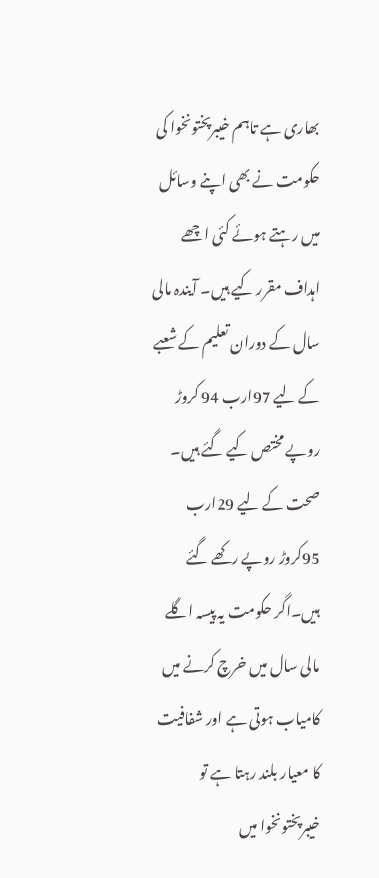بھاری ہے تاہم خیبرپختونخوا کی حکومت نے بھی اپنے وسائل میں رہتے ہوئے کئی اچھے اہداف مقرر کیے ہیں۔ آیندہ مالی سال کے دوران تعلیم کے شعبے کے لیے 97ارب 94 کروڑ روپے مختص کیے گئے ہیں۔
صحت کے لیے 29ارب 95کروڑ روپے رکھے گئے ہیں۔اگر حکومت یہ پیسہ اگلے مالی سال میں خرچ کرنے میں کامیاب ہوتی ہے اور شفافیت کا معیار بلند رہتا ہے تو خیبرپختونخوا میں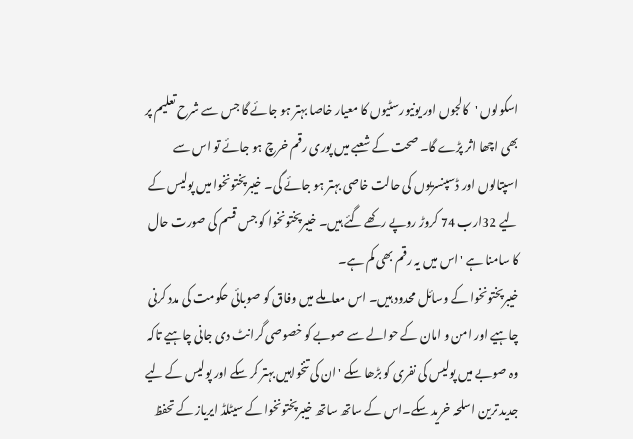اسکولوں 'کالجوں اور یونیورسٹیوں کا معیار خاصا بہتر ہو جائے گا جس سے شرح تعلیم پر بھی اچھا اثر پڑے گا۔ صحت کے شعبے میں پوری رقم خرچ ہو جائے تو اس سے اسپتالوں اور ڈسپنسریوں کی حالت خاصی بہتر ہو جائے گی۔ خیبرپختونخوا میں پولیس کے لیے 32ارب 74 کروڑ روپے رکھے گئے ہیں۔ خیبرپختونخوا کو جس قسم کی صورت حال کا سامنا ہے 'اس میں یہ رقم بھی کم ہے۔
خیبرپختونخوا کے وسائل محدود ہیں۔ اس معاملے میں وفاق کو صوبائی حکومت کی مدد کرنی چاہیے اور امن و امان کے حوالے سے صوبے کو خصوصی گرانٹ دی جانی چاہیے تاکہ وہ صوبے میں پولیس کی نفری کو بڑھا سکے 'ان کی تنخواہیں بہتر کر سکے اور پولیس کے لیے جدید ترین اسلحہ خرید سکے۔اس کے ساتھ ساتھ خیبرپختونخوا کے سیٹلڈ ایریاز کے تحفظ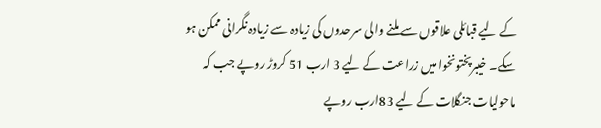کے لیے قبائلی علاقوں سے ملنے والی سرحدوں کی زیادہ سے زیادہ نگرانی ممکن ہو سکے۔ خیبرپختونخوا میں زراعت کے لیے 3 ارب 51 کروڑ روپے جب کہ ماحولیات جنگلات کے لیے 83ارب روپے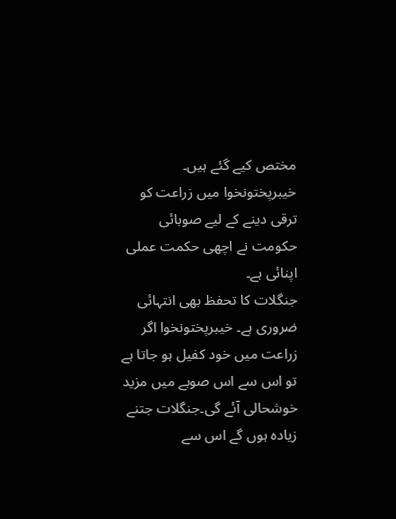مختص کیے گئے ہیں۔ خیبرپختونخوا میں زراعت کو ترقی دینے کے لیے صوبائی حکومت نے اچھی حکمت عملی اپنائی ہے۔
جنگلات کا تحفظ بھی انتہائی ضروری ہے۔ خیبرپختونخوا اگر زراعت میں خود کفیل ہو جاتا ہے تو اس سے اس صوبے میں مزید خوشحالی آئے گی۔جنگلات جتنے زیادہ ہوں گے اس سے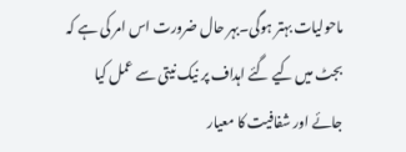ماحولیات بہتر ہوگی۔بہر حال ضرورت اس امر کی ہے کہ بجٹ میں کیے گئے اہداف پر نیک نیتی سے عمل کیا جائے اور شفافیت کا معیار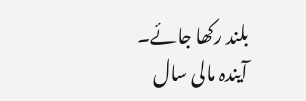بلند رکھا جائے۔
آیندہ مالی سال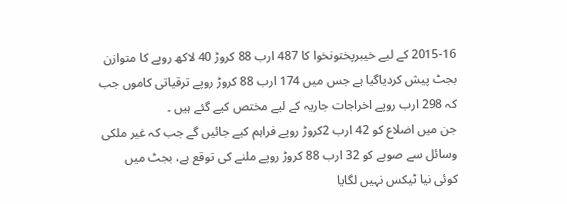2015-16 کے لیے خیبرپختونخوا کا 487 ارب 88 کروڑ 40 لاکھ روپے کا متوازن بجٹ پیش کردیاگیا ہے جس میں 174 ارب 88 کروڑ روپے ترقیاتی کاموں جب کہ 298 ارب روپے اخراجات جاریہ کے لیے مختص کیے گئے ہیں ۔
جن میں اضلاع کو 42 ارب 2کروڑ روپے فراہم کیے جائیں گے جب کہ غیر ملکی وسائل سے صوبے کو 32 ارب 88 کروڑ روپے ملنے کی توقع ہے، بجٹ میں کوئی نیا ٹیکس نہیں لگایا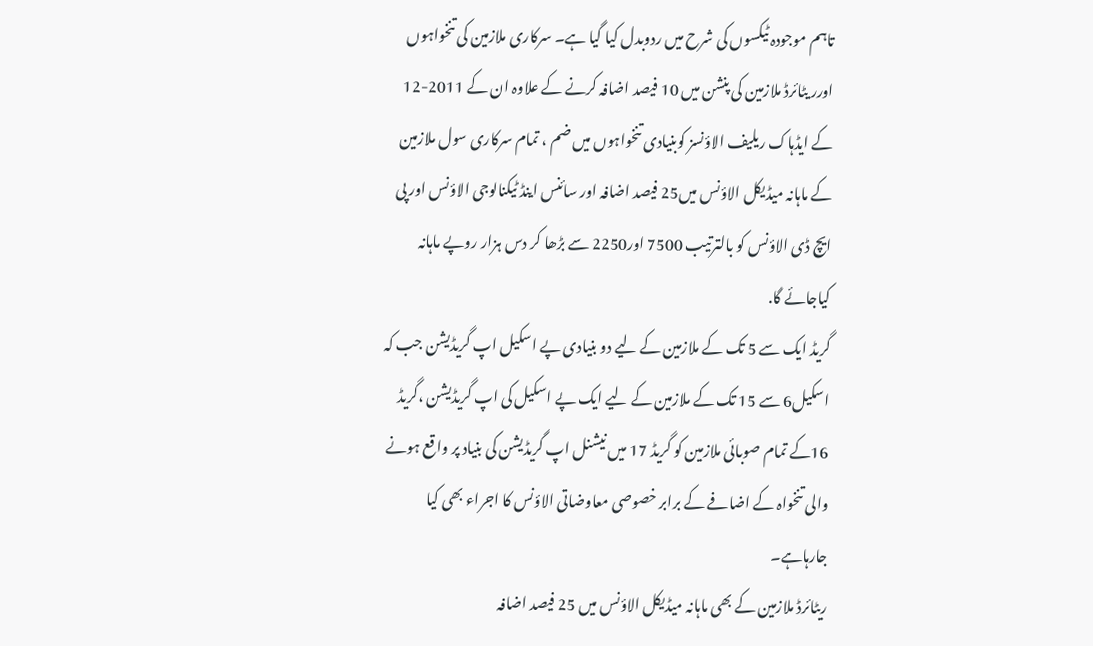تاہم موجودہ ٹیکسوں کی شرح میں ردوبدل کیا گیا ہے۔ سرکاری ملازمین کی تنخواہوں اورر یٹائرڈ ملازمین کی پنشن میں 10 فیصد اضافہ کرنے کے علاوہ ان کے 2011-12 کے ایڈہاک ریلیف الاؤنسز کوبنیادی تنخواہوں میں ضم ، تمام سرکاری سول ملازمین کے ماہانہ میڈیکل الاؤنس میں25 فیصد اضافہ اور سائنس اینڈ ٹیکنالوجی الاؤنس اور پی ایچ ڈی الاؤنس کو بالترتیب 7500 اور2250 سے بڑھا کر دس ہزار روپے ماہانہ کیاجائے گا.
گریڈ ایک سے 5 تک کے ملازمین کے لیے دو بنیادی پے اسکیل اپ گریڈیشن جب کہ اسکیل6 سے 15 تک کے ملازمین کے لیے ایک پے اسکیل کی اپ گریڈیشن ،گریڈ 16کے تمام صوبائی ملازمین کو گریڈ 17 میں نیشنل اپ گریڈیشن کی بنیاد پر واقع ہونے والی تنخواہ کے اضافے کے برابر خصوصی معاوضاتی الاؤنس کا اجراء بھی کیا جارہاہے۔
ریٹائرڈ ملازمین کے بھی ماہانہ میڈیکل الاؤنس میں 25 فیصد اضافہ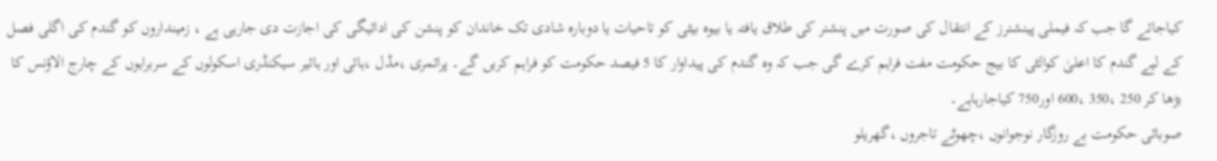کیاجائے گا جب کہ فیملی پینشنرز کے انتقال کی صورت میں پنشنر کی طلاق یافتہ یا بیوہ بیٹی کو تاحیات یا دوبارہ شادی تک خاندان کو پنشن کی ادائیگی کی اجازت دی جارہی ہے ، زمینداروں کو گندم کی اگلی فصل کے لیے گندم کا اعلیٰ کوالٹی کا بیج حکومت مفت فراہم کرے گی جب کہ وہ گندم کی پیداوار کا 5 فیصد حکومت کو فراہم کریں گے۔ پرائمری ،مڈل ،ہائی اور ہائیر سیکنڈری اسکولوں کے سربراہوں کے چارج الاؤنس کا بڑھا کر 250 ،350 ،600 اور750 کیاجارہاہے۔
صوبائی حکومت بے روزگار نوجوانوں ،چھوٹے تاجروں ،گھریلو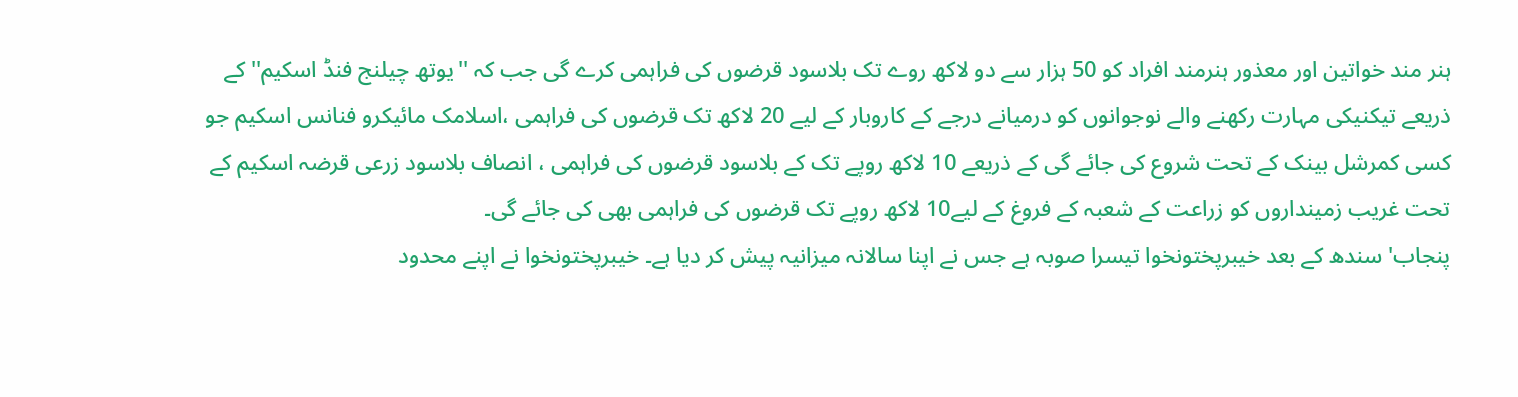ہنر مند خواتین اور معذور ہنرمند افراد کو 50 ہزار سے دو لاکھ روے تک بلاسود قرضوں کی فراہمی کرے گی جب کہ ''یوتھ چیلنج فنڈ اسکیم''کے ذریعے تیکنیکی مہارت رکھنے والے نوجوانوں کو درمیانے درجے کے کاروبار کے لیے 20 لاکھ تک قرضوں کی فراہمی ،اسلامک مائیکرو فنانس اسکیم جو کسی کمرشل بینک کے تحت شروع کی جائے گی کے ذریعے 10 لاکھ روپے تک کے بلاسود قرضوں کی فراہمی ، انصاف بلاسود زرعی قرضہ اسکیم کے تحت غریب زمینداروں کو زراعت کے شعبہ کے فروغ کے لیے10 لاکھ روپے تک قرضوں کی فراہمی بھی کی جائے گی۔
پنجاب' سندھ کے بعد خیبرپختونخوا تیسرا صوبہ ہے جس نے اپنا سالانہ میزانیہ پیش کر دیا ہے۔ خیبرپختونخوا نے اپنے محدود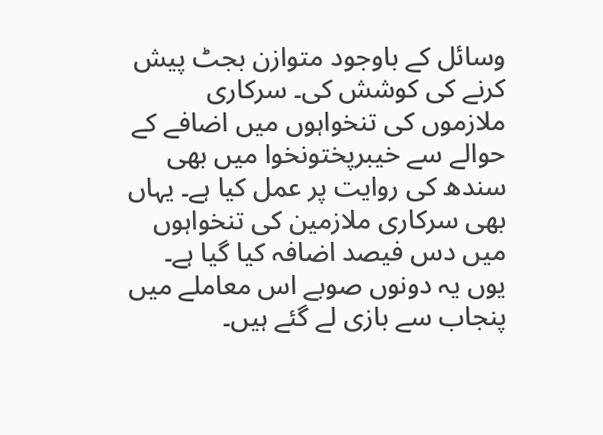وسائل کے باوجود متوازن بجٹ پیش کرنے کی کوشش کی۔ سرکاری ملازموں کی تنخواہوں میں اضافے کے حوالے سے خیبرپختونخوا میں بھی سندھ کی روایت پر عمل کیا ہے۔ یہاں بھی سرکاری ملازمین کی تنخواہوں میں دس فیصد اضافہ کیا گیا ہے۔
یوں یہ دونوں صوبے اس معاملے میں پنجاب سے بازی لے گئے ہیں۔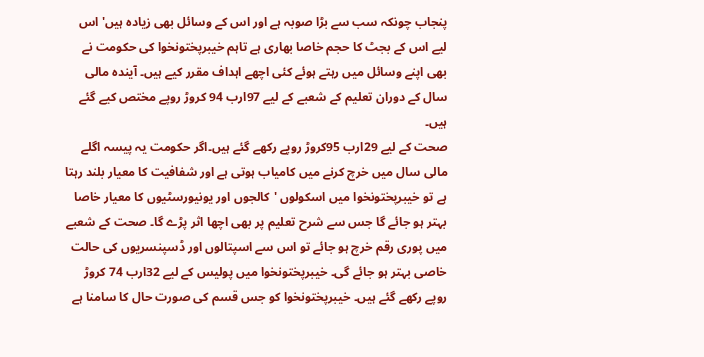پنجاب چونکہ سب سے بڑا صوبہ ہے اور اس کے وسائل بھی زیادہ ہیں'اس لیے اس کے بجٹ کا حجم خاصا بھاری ہے تاہم خیبرپختونخوا کی حکومت نے بھی اپنے وسائل میں رہتے ہوئے کئی اچھے اہداف مقرر کیے ہیں۔ آیندہ مالی سال کے دوران تعلیم کے شعبے کے لیے 97ارب 94 کروڑ روپے مختص کیے گئے ہیں۔
صحت کے لیے 29ارب 95کروڑ روپے رکھے گئے ہیں۔اگر حکومت یہ پیسہ اگلے مالی سال میں خرچ کرنے میں کامیاب ہوتی ہے اور شفافیت کا معیار بلند رہتا ہے تو خیبرپختونخوا میں اسکولوں 'کالجوں اور یونیورسٹیوں کا معیار خاصا بہتر ہو جائے گا جس سے شرح تعلیم پر بھی اچھا اثر پڑے گا۔ صحت کے شعبے میں پوری رقم خرچ ہو جائے تو اس سے اسپتالوں اور ڈسپنسریوں کی حالت خاصی بہتر ہو جائے گی۔ خیبرپختونخوا میں پولیس کے لیے 32ارب 74 کروڑ روپے رکھے گئے ہیں۔ خیبرپختونخوا کو جس قسم کی صورت حال کا سامنا ہے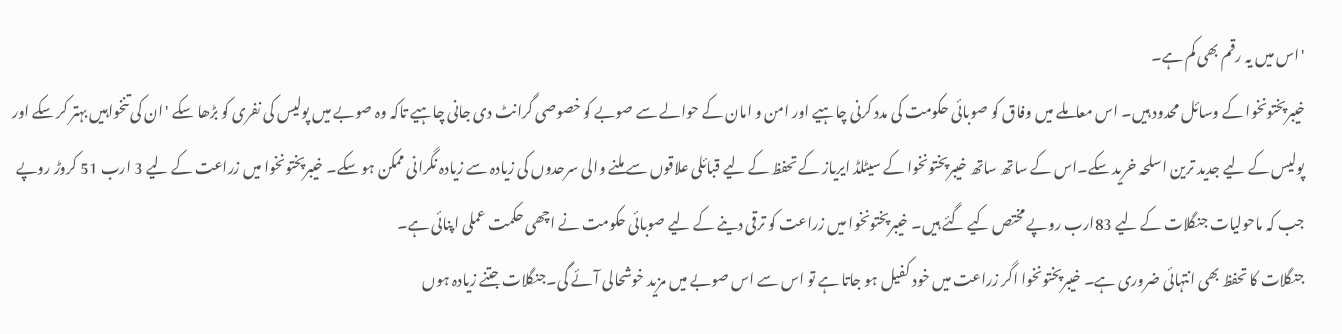'اس میں یہ رقم بھی کم ہے۔
خیبرپختونخوا کے وسائل محدود ہیں۔ اس معاملے میں وفاق کو صوبائی حکومت کی مدد کرنی چاہیے اور امن و امان کے حوالے سے صوبے کو خصوصی گرانٹ دی جانی چاہیے تاکہ وہ صوبے میں پولیس کی نفری کو بڑھا سکے 'ان کی تنخواہیں بہتر کر سکے اور پولیس کے لیے جدید ترین اسلحہ خرید سکے۔اس کے ساتھ ساتھ خیبرپختونخوا کے سیٹلڈ ایریاز کے تحفظ کے لیے قبائلی علاقوں سے ملنے والی سرحدوں کی زیادہ سے زیادہ نگرانی ممکن ہو سکے۔ خیبرپختونخوا میں زراعت کے لیے 3 ارب 51 کروڑ روپے جب کہ ماحولیات جنگلات کے لیے 83ارب روپے مختص کیے گئے ہیں۔ خیبرپختونخوا میں زراعت کو ترقی دینے کے لیے صوبائی حکومت نے اچھی حکمت عملی اپنائی ہے۔
جنگلات کا تحفظ بھی انتہائی ضروری ہے۔ خیبرپختونخوا اگر زراعت میں خود کفیل ہو جاتا ہے تو اس سے اس صوبے میں مزید خوشحالی آئے گی۔جنگلات جتنے زیادہ ہوں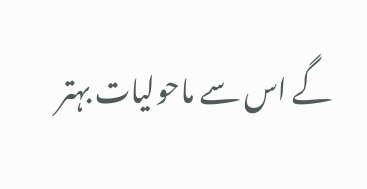گے اس سے ماحولیات بہتر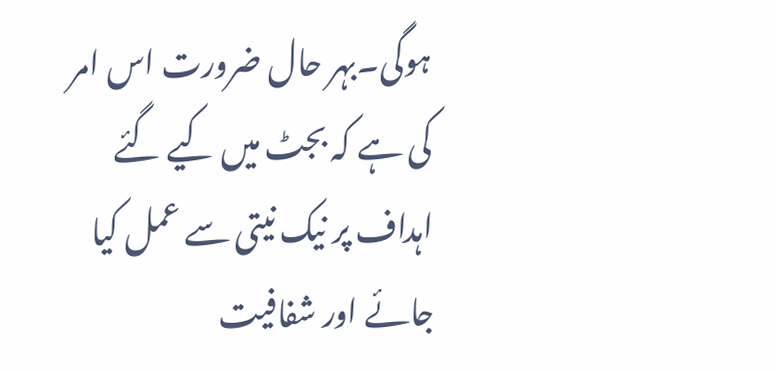ہوگی۔بہر حال ضرورت اس امر کی ہے کہ بجٹ میں کیے گئے اہداف پر نیک نیتی سے عمل کیا جائے اور شفافیت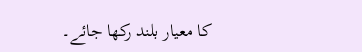کا معیار بلند رکھا جائے۔